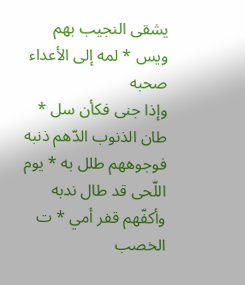يشقى النجيب بهم ويس * لمه إلى الأعداء صحبه
وإذا جنى فكأن سل * طان الذنوب الدّهم ذنبه
فوجوههم طلل به * يوم اللّحى قد طال ندبه
وأكفّهم قفر أمي * ت الخصب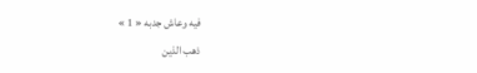فيه وعاش جدبه « 1 »
ذهب الذين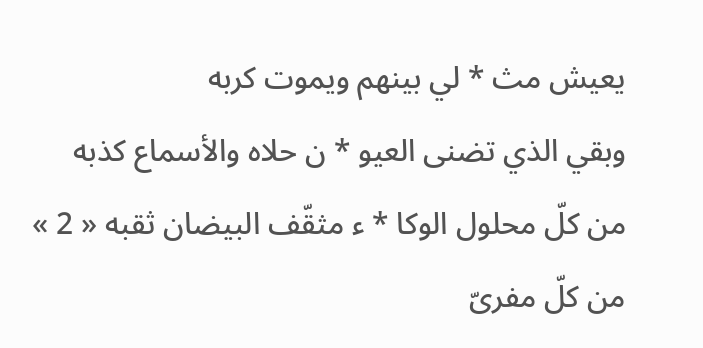يعيش مث * لي بينهم ويموت كربه
وبقي الذي تضنى العيو * ن حلاه والأسماع كذبه
من كلّ محلول الوكا * ء مثقّف البيضان ثقبه « 2 »
من كلّ مفرىّ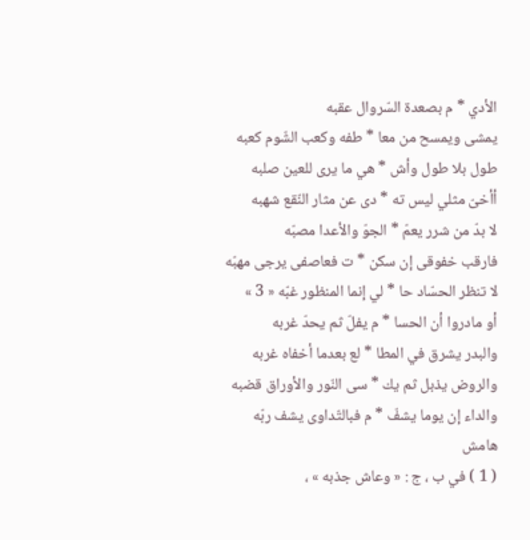الأدي * م بصعدة السّروال عقبه
يمشى ويمسح من معا * طفه وكعب الشّوم كعبه
طول بلا طول وأش * هي ما يرى للعين صلبه
أأخىّ مثلي ليس ته * دى عن مثار النّقع شهبه
لا بدّ من شرر يعمّ * الجوّ والأعدا مصبّه
فارقب خفوقى إن سكن * ت فعاصفى يرجى مهبّه
لا تنظر الحسّاد حا * لي إنما المنظور غبّه « 3 »
أو مادروا أن الحسا * م يفلّ ثم يحدّ غربه
والبدر يشرق في المطا * لع بعدما أخفاه غربه
والروض يذبل ثم يك * سى النّور والأوراق قضبه
والداء إن يوما يشفّ * م فبالتّداوى يشف ربّه
هامش
( 1 ) في ب ، ج : « وعاش جذبه » ،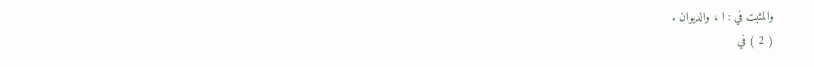والمثبت في : ا ، والديوان .
( 2 ) في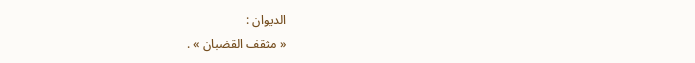الديوان :
« مثقف القضبان » .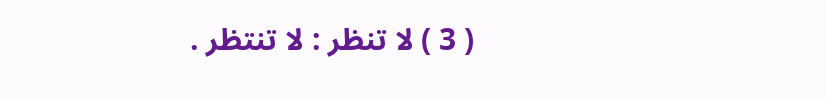( 3 ) لا تنظر : لا تنتظر .